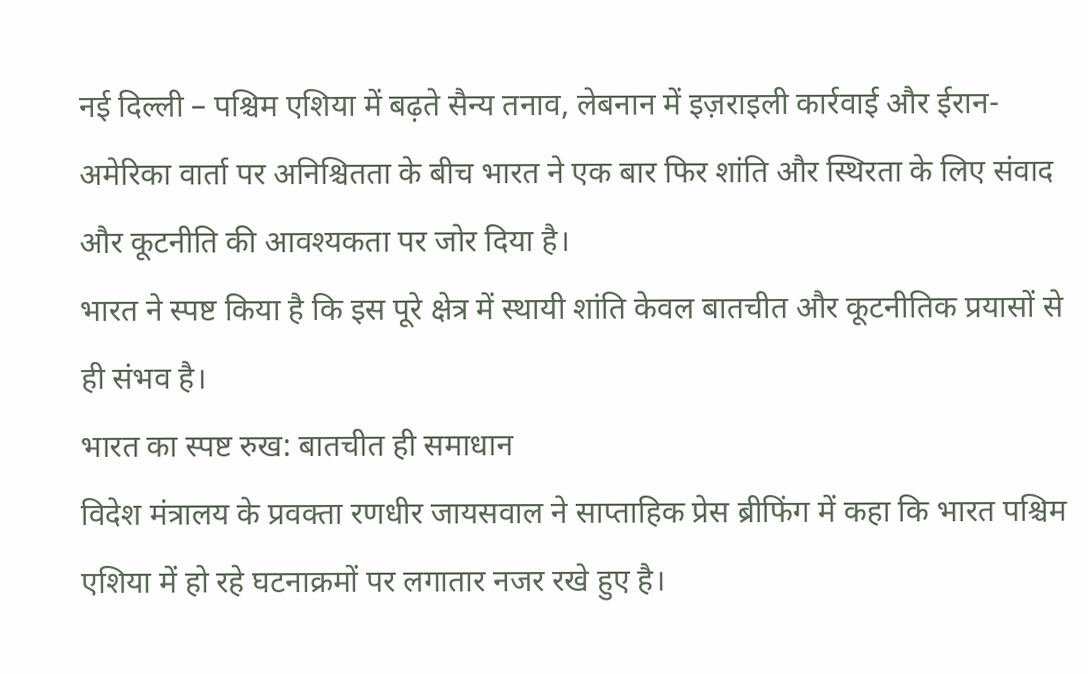नई दिल्ली – पश्चिम एशिया में बढ़ते सैन्य तनाव, लेबनान में इज़राइली कार्रवाई और ईरान-अमेरिका वार्ता पर अनिश्चितता के बीच भारत ने एक बार फिर शांति और स्थिरता के लिए संवाद और कूटनीति की आवश्यकता पर जोर दिया है।
भारत ने स्पष्ट किया है कि इस पूरे क्षेत्र में स्थायी शांति केवल बातचीत और कूटनीतिक प्रयासों से ही संभव है।
भारत का स्पष्ट रुख: बातचीत ही समाधान
विदेश मंत्रालय के प्रवक्ता रणधीर जायसवाल ने साप्ताहिक प्रेस ब्रीफिंग में कहा कि भारत पश्चिम एशिया में हो रहे घटनाक्रमों पर लगातार नजर रखे हुए है।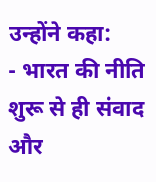उन्होंने कहा:
- भारत की नीति शुरू से ही संवाद और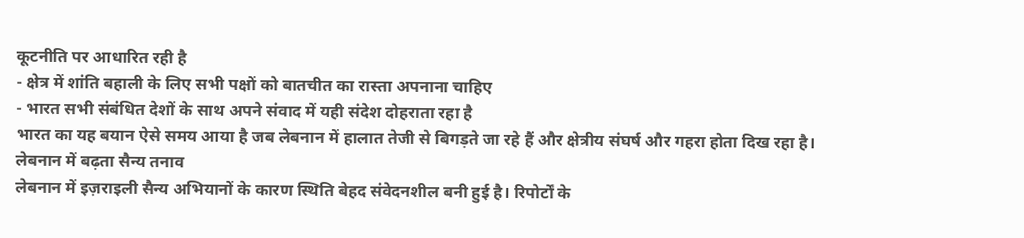कूटनीति पर आधारित रही है
- क्षेत्र में शांति बहाली के लिए सभी पक्षों को बातचीत का रास्ता अपनाना चाहिए
- भारत सभी संबंधित देशों के साथ अपने संवाद में यही संदेश दोहराता रहा है
भारत का यह बयान ऐसे समय आया है जब लेबनान में हालात तेजी से बिगड़ते जा रहे हैं और क्षेत्रीय संघर्ष और गहरा होता दिख रहा है।
लेबनान में बढ़ता सैन्य तनाव
लेबनान में इज़राइली सैन्य अभियानों के कारण स्थिति बेहद संवेदनशील बनी हुई है। रिपोर्टों के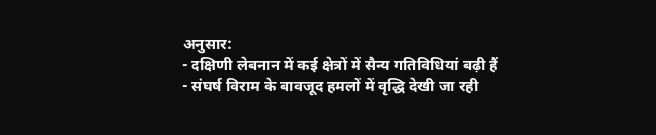अनुसार:
- दक्षिणी लेबनान में कई क्षेत्रों में सैन्य गतिविधियां बढ़ी हैं
- संघर्ष विराम के बावजूद हमलों में वृद्धि देखी जा रही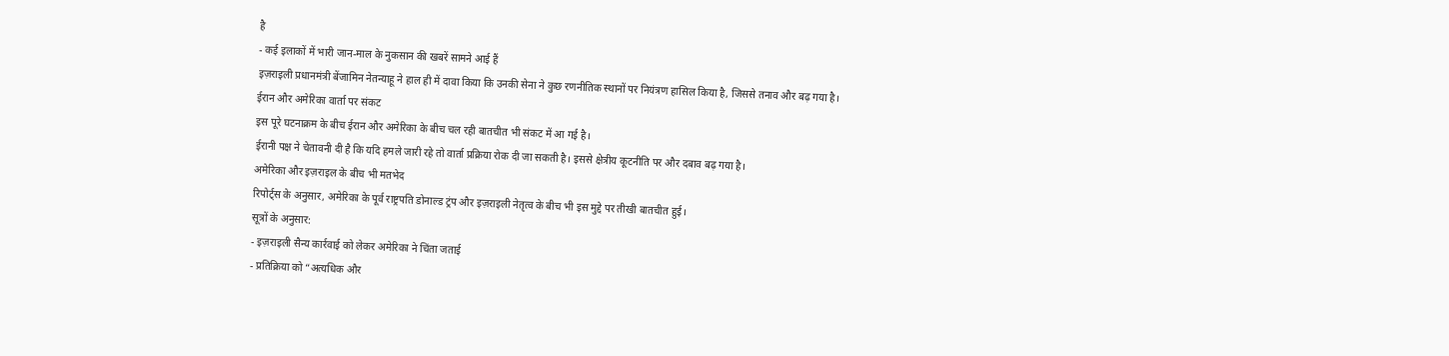है
- कई इलाकों में भारी जान-माल के नुकसान की खबरें सामने आई हैं
इज़राइली प्रधानमंत्री बेंजामिन नेतन्याहू ने हाल ही में दावा किया कि उनकी सेना ने कुछ रणनीतिक स्थानों पर नियंत्रण हासिल किया है, जिससे तनाव और बढ़ गया है।
ईरान और अमेरिका वार्ता पर संकट
इस पूरे घटनाक्रम के बीच ईरान और अमेरिका के बीच चल रही बातचीत भी संकट में आ गई है।
ईरानी पक्ष ने चेतावनी दी है कि यदि हमले जारी रहे तो वार्ता प्रक्रिया रोक दी जा सकती है। इससे क्षेत्रीय कूटनीति पर और दबाव बढ़ गया है।
अमेरिका और इज़राइल के बीच भी मतभेद
रिपोर्ट्स के अनुसार, अमेरिका के पूर्व राष्ट्रपति डोनाल्ड ट्रंप और इज़राइली नेतृत्व के बीच भी इस मुद्दे पर तीखी बातचीत हुई।
सूत्रों के अनुसार:
- इज़राइली सैन्य कार्रवाई को लेकर अमेरिका ने चिंता जताई
- प्रतिक्रिया को “अत्यधिक और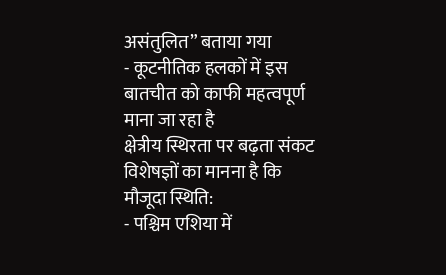असंतुलित” बताया गया
- कूटनीतिक हलकों में इस बातचीत को काफी महत्वपूर्ण माना जा रहा है
क्षेत्रीय स्थिरता पर बढ़ता संकट
विशेषज्ञों का मानना है कि मौजूदा स्थिति:
- पश्चिम एशिया में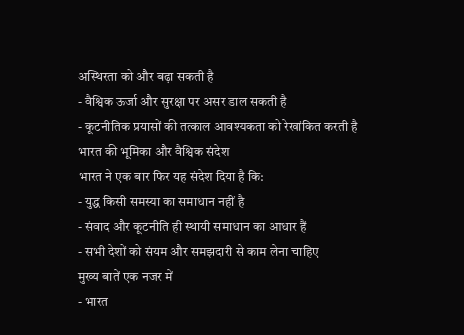अस्थिरता को और बढ़ा सकती है
- वैश्विक ऊर्जा और सुरक्षा पर असर डाल सकती है
- कूटनीतिक प्रयासों की तत्काल आवश्यकता को रेखांकित करती है
भारत की भूमिका और वैश्विक संदेश
भारत ने एक बार फिर यह संदेश दिया है कि:
- युद्ध किसी समस्या का समाधान नहीं है
- संवाद और कूटनीति ही स्थायी समाधान का आधार हैं
- सभी देशों को संयम और समझदारी से काम लेना चाहिए
मुख्य बातें एक नजर में
- भारत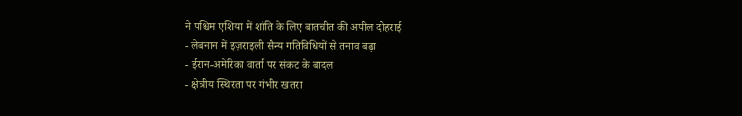ने पश्चिम एशिया में शांति के लिए बातचीत की अपील दोहराई
- लेबनान में इज़राइली सैन्य गतिविधियों से तनाव बढ़ा
- ईरान-अमेरिका वार्ता पर संकट के बादल
- क्षेत्रीय स्थिरता पर गंभीर खतरा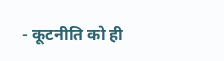- कूटनीति को ही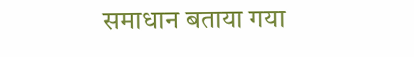समाधान बताया गया